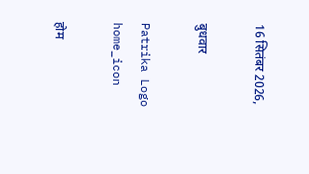16 सितंबर 2026,

बुधवार

Patrika Logo
home_icon

होम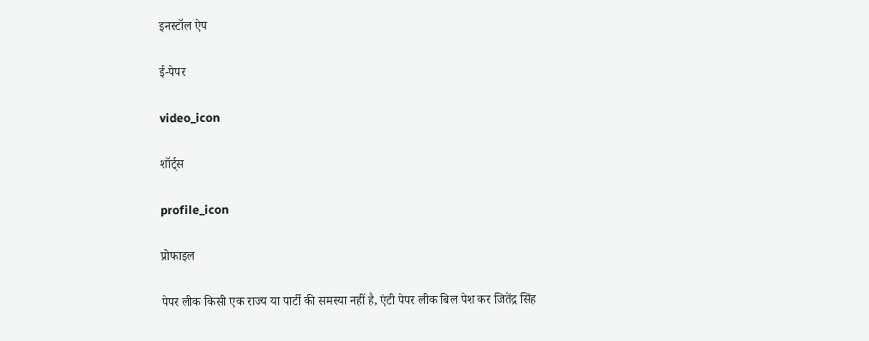इनस्टॉल ऐप

ई-पेपर

video_icon

शॉर्ट्स

profile_icon

प्रोफाइल

पेपर लीक किसी एक राज्य या पार्टी की समस्या नहीं है, एंटी पेपर लीक बिल पेश कर जितेंद्र सिंह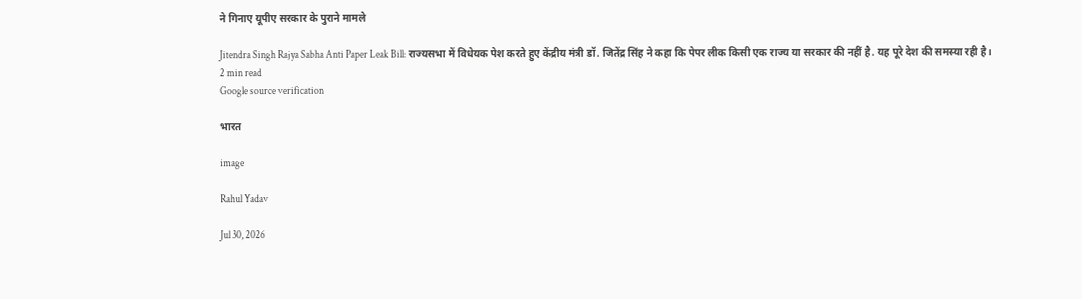ने गिनाए यूपीए सरकार के पुराने मामले

Jitendra Singh Rajya Sabha Anti Paper Leak Bill: राज्यसभा में विधेयक पेश करते हुए केंद्रीय मंत्री डॉ. जितेंद्र सिंह ने कहा कि पेपर लीक किसी एक राज्य या सरकार की नहीं है. यह पूरे देश की समस्या रही है।
2 min read
Google source verification

भारत

image

Rahul Yadav

Jul 30, 2026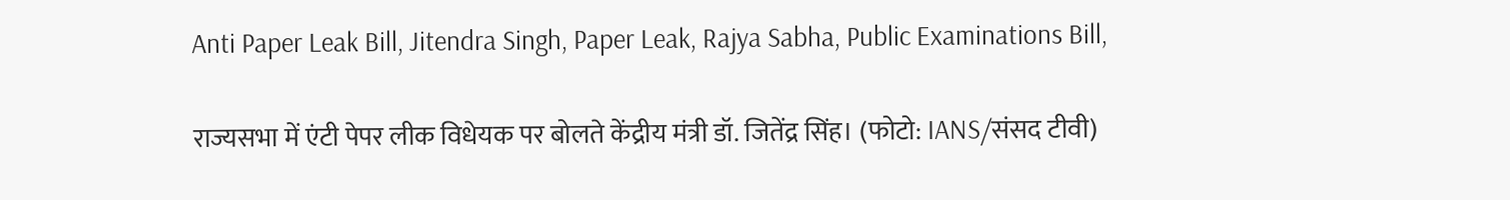Anti Paper Leak Bill, Jitendra Singh, Paper Leak, Rajya Sabha, Public Examinations Bill,

राज्यसभा में एंटी पेपर लीक विधेयक पर बोलते केंद्रीय मंत्री डॉ. जितेंद्र सिंह। (फोटो: IANS/संसद टीवी)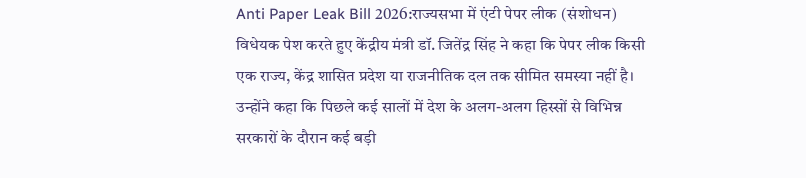Anti Paper Leak Bill 2026:राज्यसभा में एंटी पेपर लीक (संशोधन) विधेयक पेश करते हुए केंद्रीय मंत्री डॉ. जितेंद्र सिंह ने कहा कि पेपर लीक किसी एक राज्य, केंद्र शासित प्रदेश या राजनीतिक दल तक सीमित समस्या नहीं है। उन्होंने कहा कि पिछले कई सालों में देश के अलग-अलग हिस्सों से विभिन्न सरकारों के दौरान कई बड़ी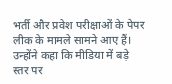भर्ती और प्रवेश परीक्षाओं के पेपर लीक के मामले सामने आए हैं। उन्होंने कहा कि मीडिया में बड़े स्तर पर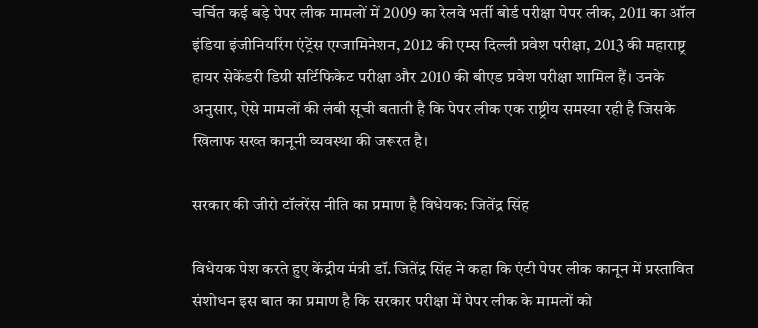चर्चित कई बड़े पेपर लीक मामलों में 2009 का रेलवे भर्ती बोर्ड परीक्षा पेपर लीक, 2011 का ऑल इंडिया इंजीनियरिंग एंट्रेंस एग्जामिनेशन, 2012 की एम्स दिल्ली प्रवेश परीक्षा, 2013 की महाराष्ट्र हायर सेकेंडरी डिग्री सर्टिफिकेट परीक्षा और 2010 की बीएड प्रवेश परीक्षा शामिल हैं। उनके अनुसार, ऐसे मामलों की लंबी सूची बताती है कि पेपर लीक एक राष्ट्रीय समस्या रही है जिसके खिलाफ सख्त कानूनी व्यवस्था की जरूरत है।

सरकार की जीरो टॉलरेंस नीति का प्रमाण है विधेयक: जितेंद्र सिंह

विधेयक पेश करते हुए केंद्रीय मंत्री डॉ. जितेंद्र सिंह ने कहा कि एंटी पेपर लीक कानून में प्रस्तावित संशोधन इस बात का प्रमाण है कि सरकार परीक्षा में पेपर लीक के मामलों को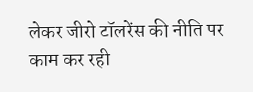लेकर जीरो टॉलरेंस की नीति पर काम कर रही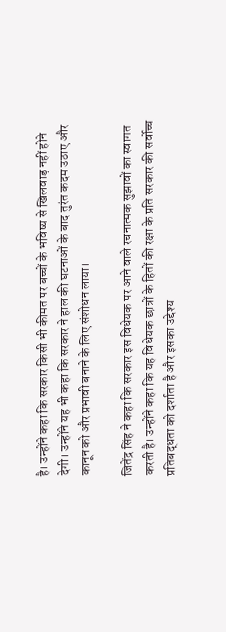है। उन्होंने कहा कि सरकार किसी भी कीमत पर बच्चों के भविष्य से खिलवाड़ नहीं होने देगी। उन्होंने यह भी कहा कि सरकार ने हाल की घटनाओं के बाद तुरंत कदम उठाए और कानून को और प्रभावी बनाने के लिए संशोधन लाया।

जितेंद्र सिंह ने कहा कि सरकार इस विधेयक पर आने वाले रचनात्मक सुझावों का स्वागत करती है। उन्होंने कहा कि यह विधेयक छात्रों के हितों की रक्षा के प्रति सरकार की सर्वोच्च प्रतिबद्धता को दर्शाता है और इसका उद्देश्य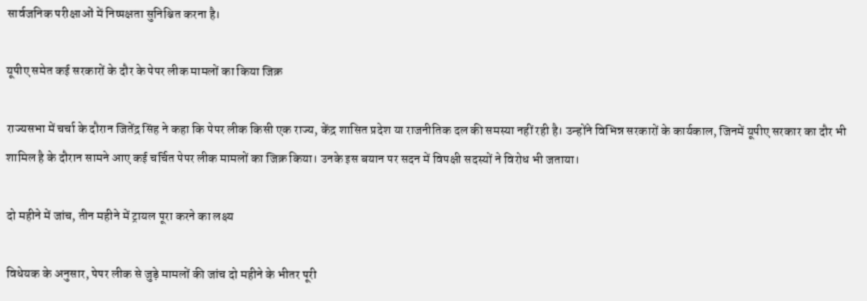सार्वजनिक परीक्षाओं में निष्पक्षता सुनिश्चित करना है।

यूपीए समेत कई सरकारों के दौर के पेपर लीक मामलों का किया जिक्र

राज्यसभा में चर्चा के दौरान जितेंद्र सिंह ने कहा कि पेपर लीक किसी एक राज्य, केंद्र शासित प्रदेश या राजनीतिक दल की समस्या नहीं रही है। उन्होंने विभिन्न सरकारों के कार्यकाल, जिनमें यूपीए सरकार का दौर भी शामिल है के दौरान सामने आए कई चर्चित पेपर लीक मामलों का जिक्र किया। उनके इस बयान पर सदन में विपक्षी सदस्यों ने विरोध भी जताया।

दो महीने में जांच, तीन महीने में ट्रायल पूरा करने का लक्ष्य

विधेयक के अनुसार, पेपर लीक से जुड़े मामलों की जांच दो महीने के भीतर पूरी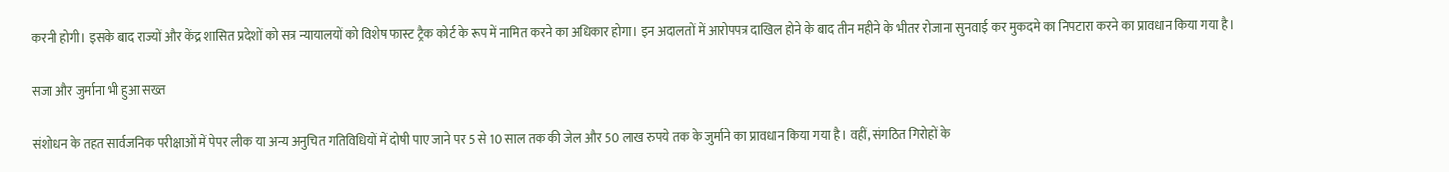करनी होगी। इसके बाद राज्यों और केंद्र शासित प्रदेशों को सत्र न्यायालयों को विशेष फास्ट ट्रैक कोर्ट के रूप में नामित करने का अधिकार होगा। इन अदालतों में आरोपपत्र दाखिल होने के बाद तीन महीने के भीतर रोजाना सुनवाई कर मुकदमे का निपटारा करने का प्रावधान किया गया है।

सजा और जुर्माना भी हुआ सख्त

संशोधन के तहत सार्वजनिक परीक्षाओं में पेपर लीक या अन्य अनुचित गतिविधियों में दोषी पाए जाने पर 5 से 10 साल तक की जेल और 50 लाख रुपये तक के जुर्माने का प्रावधान किया गया है। वहीं, संगठित गिरोहों के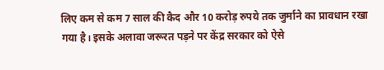लिए कम से कम 7 साल की कैद और 10 करोड़ रुपये तक जुर्माने का प्रावधान रखा गया है। इसके अलावा जरूरत पड़ने पर केंद्र सरकार को ऐसे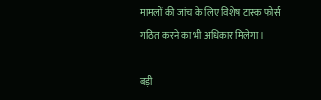मामलों की जांच के लिए विशेष टास्क फोर्स गठित करने का भी अधिकार मिलेगा।

बड़ी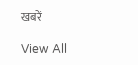खबरें

View All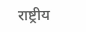राष्ट्रीय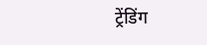ट्रेंडिंग